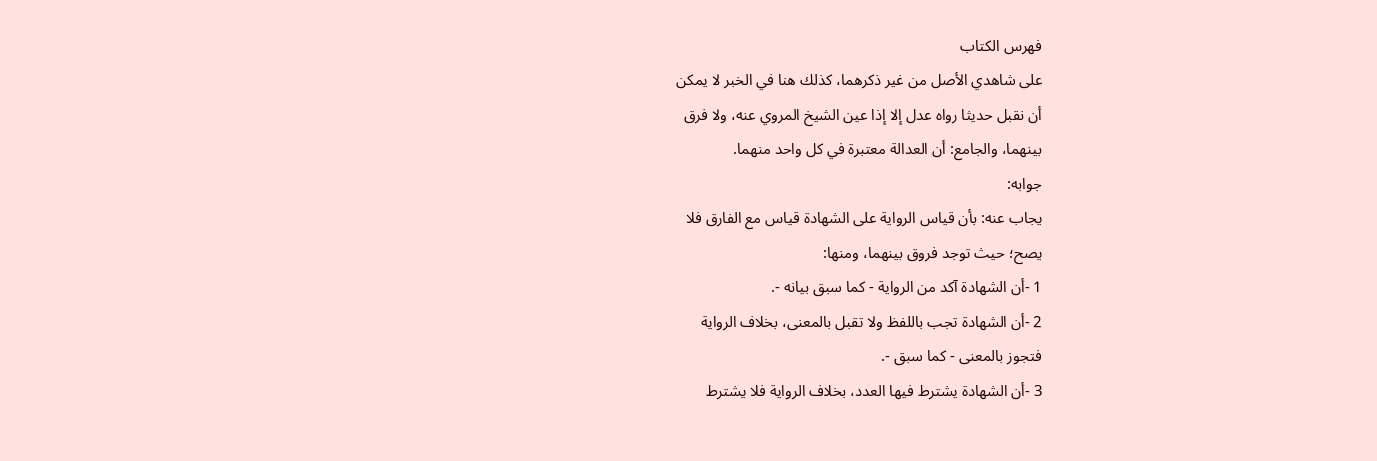فهرس الكتاب
على شاهدي الأصل من غير ذكرهما، كذلك هنا في الخبر لا يمكن
أن نقبل حديثا رواه عدل إلا إذا عين الشيخ المروي عنه، ولا فرق
بينهما، والجامع: أن العدالة معتبرة في كل واحد منهما.
جوابه:
يجاب عنه: بأن قياس الرواية على الشهادة قياس مع الفارق فلا
يصح؛ حيث توجد فروق بينهما، ومنها:
1 -أن الشهادة آكد من الرواية - كما سبق بيانه -.
2 -أن الشهادة تجب باللفظ ولا تقبل بالمعنى، بخلاف الرواية
فتجوز بالمعنى - كما سبق -.
3 -أن الشهادة يشترط فيها العدد، بخلاف الرواية فلا يشترط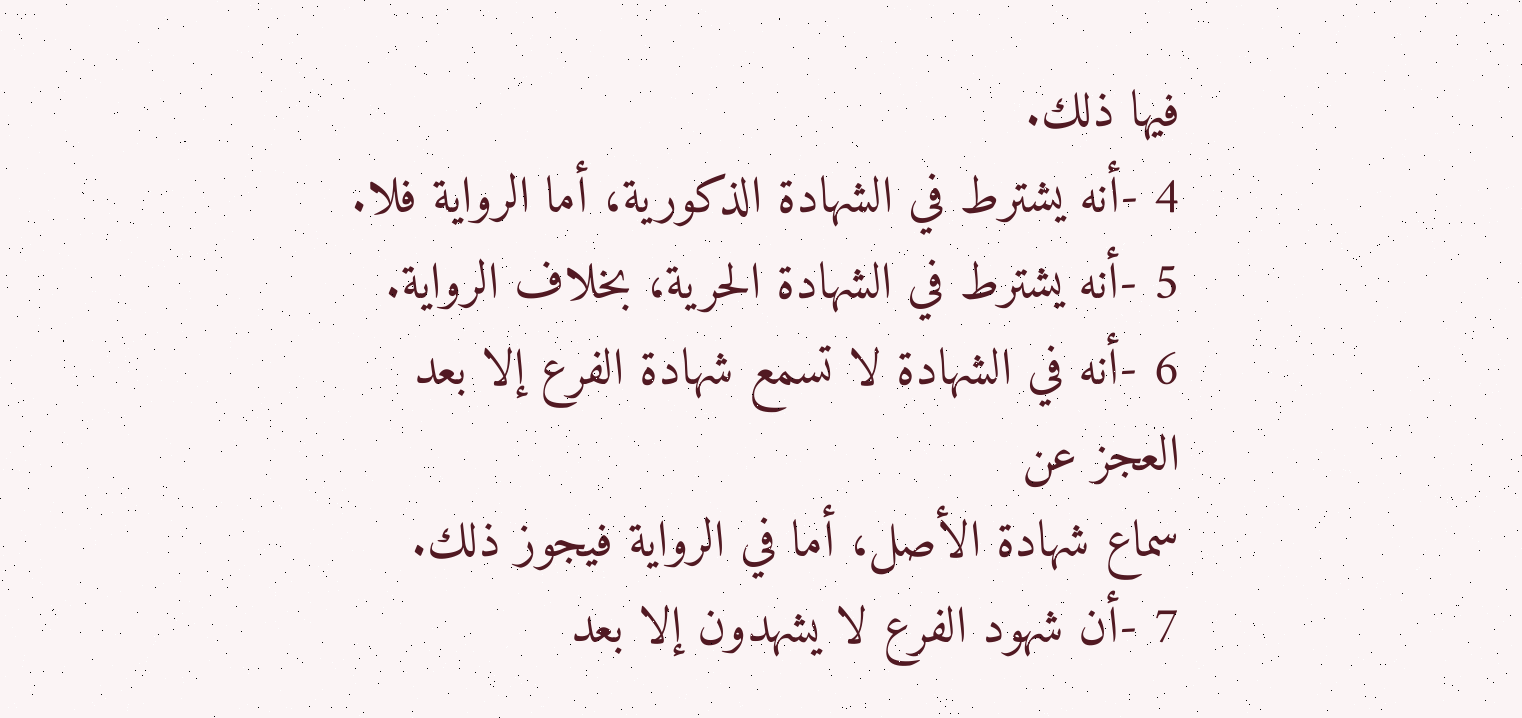فيها ذلك.
4 -أنه يشترط في الشهادة الذكورية، أما الرواية فلا.
5 -أنه يشترط في الشهادة الحرية، بخلاف الرواية.
6 -أنه في الشهادة لا تسمع شهادة الفرع إلا بعد العجز عن
سماع شهادة الأصل، أما في الرواية فيجوز ذلك.
7 -أن شهود الفرع لا يشهدون إلا بعد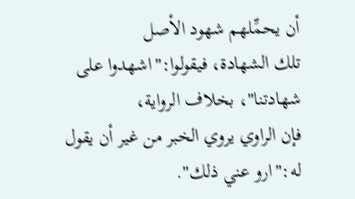أن يحمِّلهم شهود الأصل
تلك الشهادة، فيقولوا:"اشهدوا على شهادتنا"، بخلاف الرواية،
فإن الراوي يروي الخبر من غير أن يقول له:"ارو عني ذلك".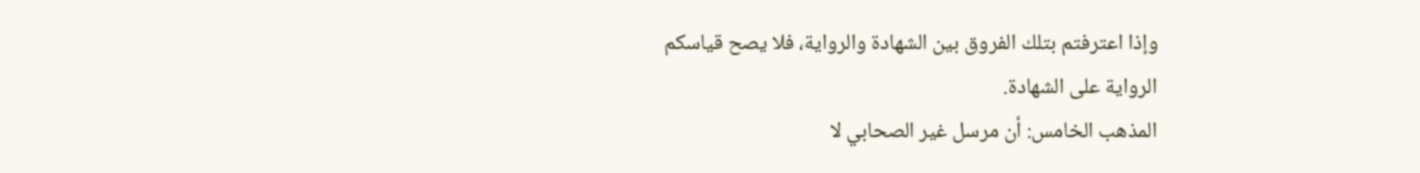وإذا اعترفتم بتلك الفروق بين الشهادة والرواية، فلا يصح قياسكم
الرواية على الشهادة.
المذهب الخامس: أن مرسل غير الصحابي لا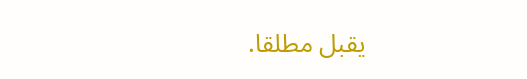يقبل مطلقا.